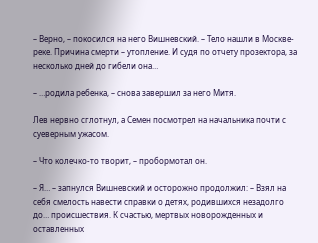– Верно, – покосился на него Вишневский. – Тело нашли в Москве-реке. Причина смерти – утопление. И судя по отчету прозектора, за несколько дней до гибели она…

– …родила ребенка, – снова завершил за него Митя.

Лев нервно сглотнул, а Семен посмотрел на начальника почти с суеверным ужасом.

– Что колечко-то творит, – пробормотал он.

– Я… – запнулся Вишневский и осторожно продолжил: – Взял на себя смелость навести справки о детях, родившихся незадолго до… происшествия. К счастью, мертвых новорожденных и оставленных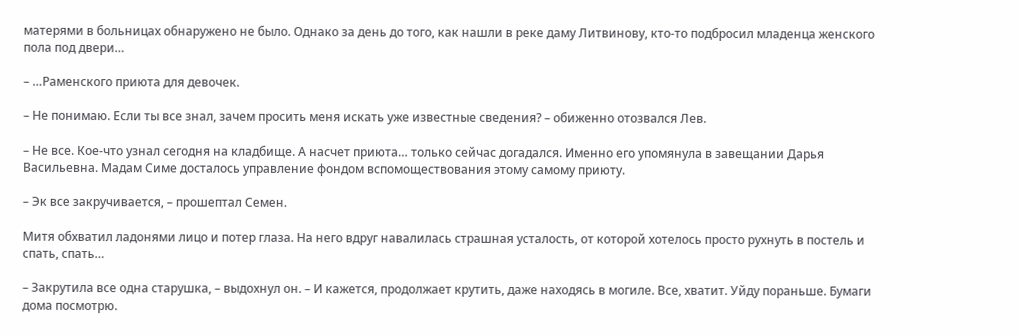матерями в больницах обнаружено не было. Однако за день до того, как нашли в реке даму Литвинову, кто-то подбросил младенца женского пола под двери…

– …Раменского приюта для девочек.

– Не понимаю. Если ты все знал, зачем просить меня искать уже известные сведения? – обиженно отозвался Лев.

– Не все. Кое-что узнал сегодня на кладбище. А насчет приюта… только сейчас догадался. Именно его упомянула в завещании Дарья Васильевна. Мадам Симе досталось управление фондом вспомоществования этому самому приюту.

– Эк все закручивается, – прошептал Семен.

Митя обхватил ладонями лицо и потер глаза. На него вдруг навалилась страшная усталость, от которой хотелось просто рухнуть в постель и спать, спать…

– Закрутила все одна старушка, – выдохнул он. – И кажется, продолжает крутить, даже находясь в могиле. Все, хватит. Уйду пораньше. Бумаги дома посмотрю.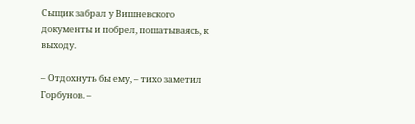Сыщик забрал у Вишневского документы и побрел, пошатываясь, к выходу.

– Отдохнуть бы ему, – тихо заметил Горбунов. –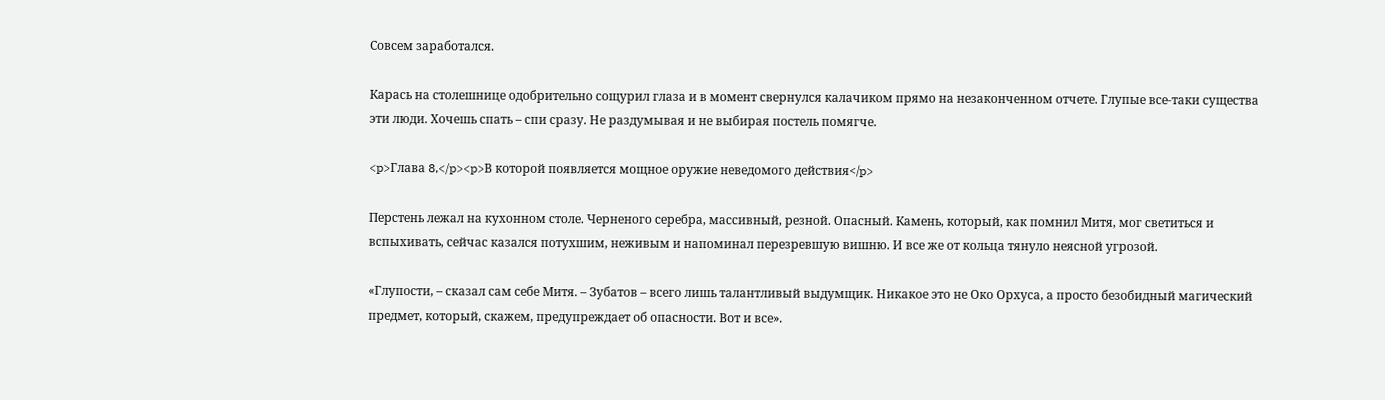Совсем заработался.

Карась на столешнице одобрительно сощурил глаза и в момент свернулся калачиком прямо на незаконченном отчете. Глупые все-таки существа эти люди. Хочешь спать – спи сразу. Не раздумывая и не выбирая постель помягче.

<p>Глава 8,</p><p>В которой появляется мощное оружие неведомого действия</p>

Перстень лежал на кухонном столе. Черненого серебра, массивный, резной. Опасный. Камень, который, как помнил Митя, мог светиться и вспыхивать, сейчас казался потухшим, неживым и напоминал перезревшую вишню. И все же от кольца тянуло неясной угрозой.

«Глупости, – сказал сам себе Митя. – Зубатов – всего лишь талантливый выдумщик. Никакое это не Око Орхуса, а просто безобидный магический предмет, который, скажем, предупреждает об опасности. Вот и все».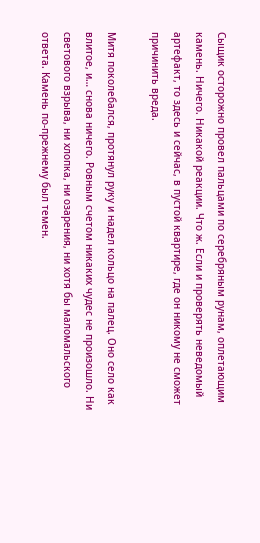Сыщик осторожно провел пальцами по серебряным рунам, оплетающим камень. Ничего. Никакой реакции. Что ж. Если и проверять неведомый артефакт, то здесь и сейчас, в пустой квартире, где он никому не сможет причинить вреда.

Митя поколебался, протянул руку и надел кольцо на палец. Оно село как влитое, и… снова ничего. Ровным счетом никаких чудес не произошло. Ни светового взрыва, ни хлопка, ни озарения, ни хотя бы маломальского ответа. Камень по-прежнему был темен.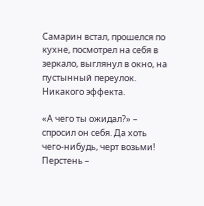Самарин встал, прошелся по кухне, посмотрел на себя в зеркало, выглянул в окно, на пустынный переулок. Никакого эффекта.

«А чего ты ожидал?» – спросил он себя. Да хоть чего-нибудь, черт возьми! Перстень –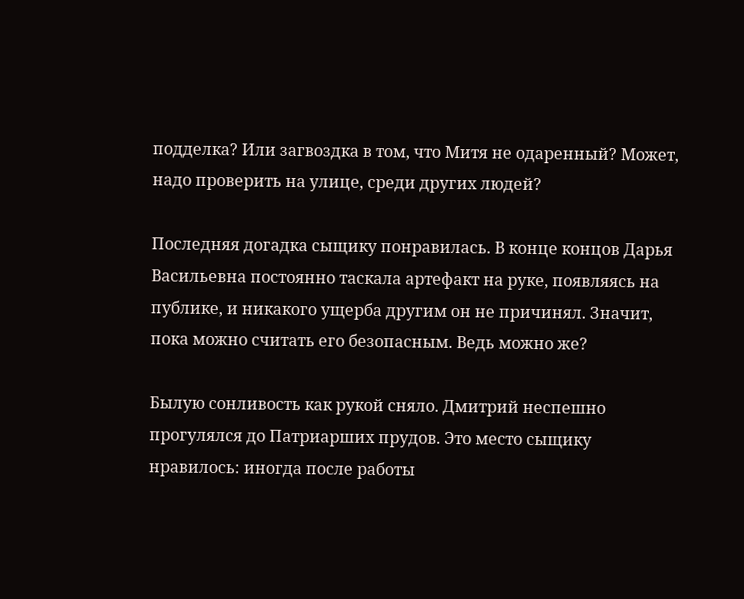подделка? Или загвоздка в том, что Митя не одаренный? Может, надо проверить на улице, среди других людей?

Последняя догадка сыщику понравилась. В конце концов Дарья Васильевна постоянно таскала артефакт на руке, появляясь на публике, и никакого ущерба другим он не причинял. Значит, пока можно считать его безопасным. Ведь можно же?

Былую сонливость как рукой сняло. Дмитрий неспешно прогулялся до Патриарших прудов. Это место сыщику нравилось: иногда после работы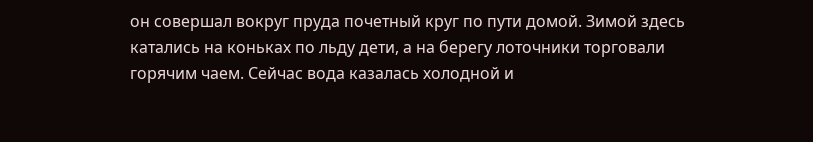он совершал вокруг пруда почетный круг по пути домой. Зимой здесь катались на коньках по льду дети, а на берегу лоточники торговали горячим чаем. Сейчас вода казалась холодной и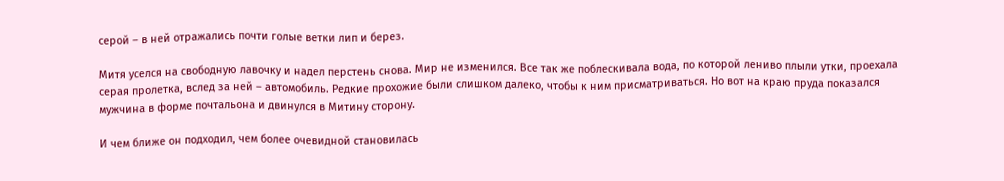серой – в ней отражались почти голые ветки лип и берез.

Митя уселся на свободную лавочку и надел перстень снова. Мир не изменился. Все так же поблескивала вода, по которой лениво плыли утки, проехала серая пролетка, вслед за ней – автомобиль. Редкие прохожие были слишком далеко, чтобы к ним присматриваться. Но вот на краю пруда показался мужчина в форме почтальона и двинулся в Митину сторону.

И чем ближе он подходил, чем более очевидной становилась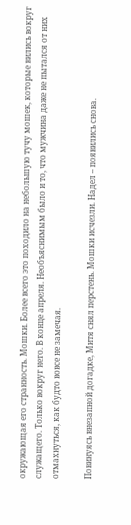окружающая его странность. Мошки. Более всего это походило на небольшую тучу мошек, которые вились вокруг служащего. Только вокруг него. В конце апреля. Необъяснимым было и то, что мужчина даже не пытался от них отмахнуться, как будто вовсе не замечая.

Повинуясь внезапной догадке, Митя снял перстень. Мошки исчезли. Надел – появились снова.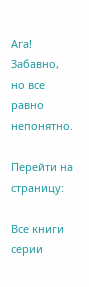Ага! Забавно, но все равно непонятно.

Перейти на страницу:

Все книги серии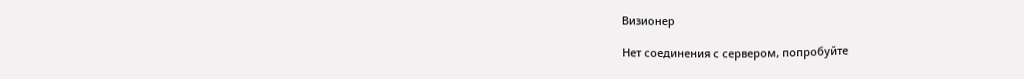Визионер

Нет соединения с сервером, попробуйте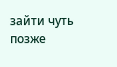зайти чуть позже